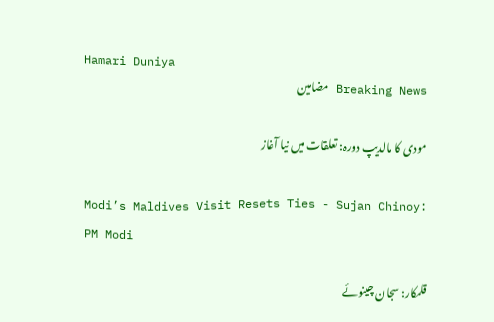Hamari Duniya
Breaking News مضامین

مودی کا مالدیپ دورہ: تعلقات میں نیا آغاز

Modi’s Maldives Visit Resets Ties - Sujan Chinoy:
PM Modi

قلمکار: سجان چینوئے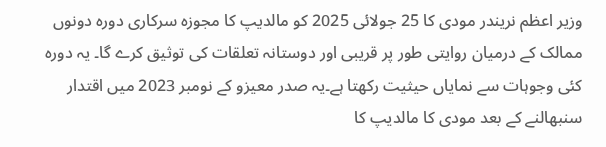وزیر اعظم نریندر مودی کا 25 جولائی 2025 کو مالدیپ کا مجوزہ سرکاری دورہ دونوں ممالک کے درمیان روایتی طور پر قریبی اور دوستانہ تعلقات کی توثیق کرے گا۔ یہ دورہ کئی وجوہات سے نمایاں حیثیت رکھتا ہے۔یہ صدر معیزو کے نومبر 2023 میں اقتدار سنبھالنے کے بعد مودی کا مالدیپ کا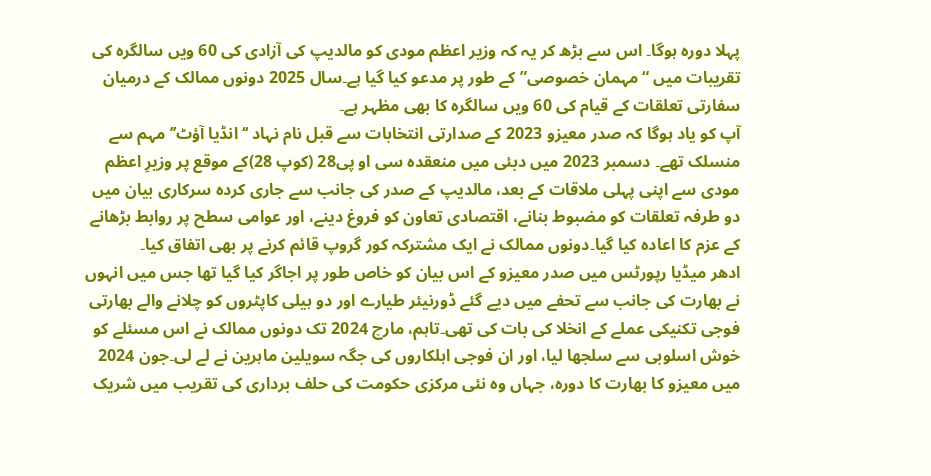پہلا دورہ ہوگا۔ اس سے بڑھ کر یہ کہ وزیر اعظم مودی کو مالدیپ کی آزادی کی 60 ویں سالگرہ کی تقریبات میں “مہمان خصوصی” کے طور پر مدعو کیا گیا ہے۔سال 2025 دونوں ممالک کے درمیان سفارتی تعلقات کے قیام کی 60 ویں سالگرہ کا بھی مظہر ہے۔
آپ کو یاد ہوگا کہ صدر معیزو 2023 کے صدارتی انتخابات سے قبل نام نہاد ‘‘انڈیا آؤٹ’’ مہم سے منسلک تھے۔ دسمبر 2023 میں دبئی میں منعقدہ سی او پی28 (کوپ 28)کے موقع پر وزیرِ اعظم مودی سے اپنی پہلی ملاقات کے بعد، مالدیپ کے صدر کی جانب سے جاری کردہ سرکاری بیان میں دو طرفہ تعلقات کو مضبوط بنانے، اقتصادی تعاون کو فروغ دینے، اور عوامی سطح پر روابط بڑھانے کے عزم کا اعادہ کیا گیا۔دونوں ممالک نے ایک مشترکہ کور گروپ قائم کرنے پر بھی اتفاق کیا۔
ادھر میڈیا رپورٹس میں صدر معیزو کے اس بیان کو خاص طور پر اجاگر کیا گیا تھا جس میں انہوں نے بھارت کی جانب سے تحفے میں دیے گئے ڈورنیئر طیارے اور دو ہیلی کاپٹروں کو چلانے والے بھارتی فوجی تکنیکی عملے کے انخلا کی بات کی تھی۔تاہم، مارچ 2024 تک دونوں ممالک نے اس مسئلے کو خوش اسلوبی سے سلجھا لیا، اور ان فوجی اہلکاروں کی جگہ سویلین ماہرین نے لے لی۔جون 2024 میں معیزو کا بھارت کا دورہ، جہاں وہ نئی مرکزی حکومت کی حلف برداری کی تقریب میں شریک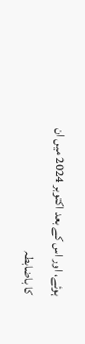ہوئے، اور اس کے بعد اکتوبر 2024 میں ان کا باضابطہ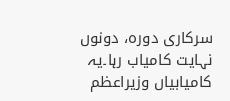سرکاری دورہ، دونوں نہایت کامیاب رہا۔یہ کامیابیاں وزیراعظم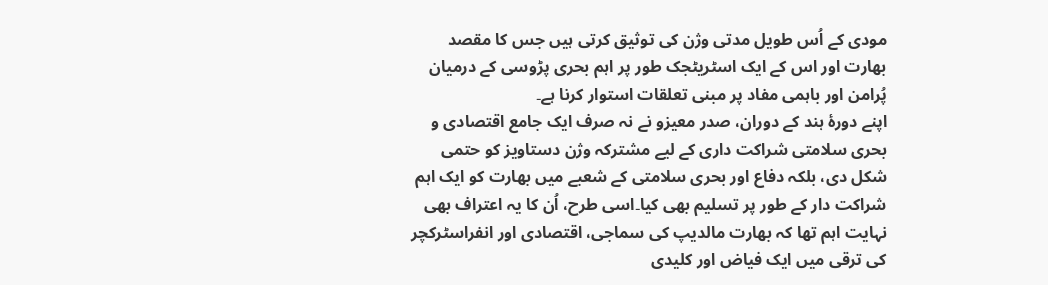مودی کے اُس طویل مدتی وژن کی توثیق کرتی ہیں جس کا مقصد بھارت اور اس کے ایک اسٹریٹجک طور پر اہم بحری پڑوسی کے درمیان پُرامن اور باہمی مفاد پر مبنی تعلقات استوار کرنا ہے۔
اپنے دورۂ ہند کے دوران، صدر معیزو نے نہ صرف ایک جامع اقتصادی و بحری سلامتی شراکت داری کے لیے مشترکہ وژن دستاویز کو حتمی شکل دی، بلکہ دفاع اور بحری سلامتی کے شعبے میں بھارت کو ایک اہم شراکت دار کے طور پر تسلیم بھی کیا۔اسی طرح، اُن کا یہ اعتراف بھی نہایت اہم تھا کہ بھارت مالدیپ کی سماجی، اقتصادی اور انفراسٹرکچر کی ترقی میں ایک فیاض اور کلیدی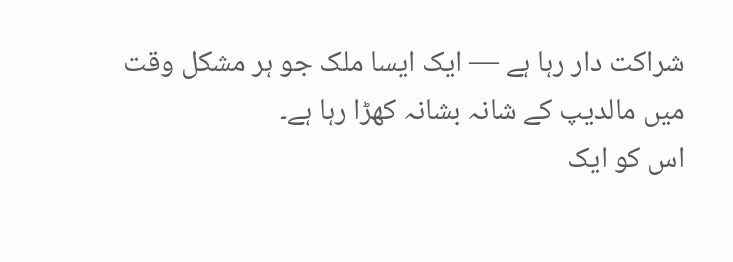شراکت دار رہا ہے — ایک ایسا ملک جو ہر مشکل وقت میں مالدیپ کے شانہ بشانہ کھڑا رہا ہے۔
اس کو ایک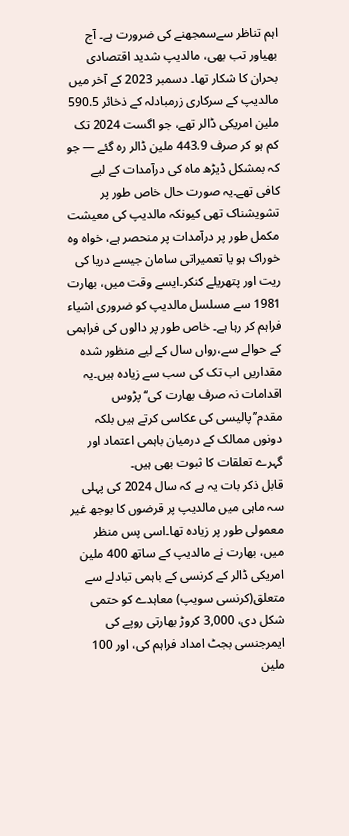اہم تناظر سےسمجھنے کی ضرورت ہے۔ آج بھیاور تب بھی، مالدیپ شدید اقتصادی بحران کا شکار تھا۔ دسمبر 2023 کے آخر میں مالدیپ کے سرکاری زرمبادلہ کے ذخائر 590.5 ملین امریکی ڈالر تھے، جو اگست 2024 تک کم ہو کر صرف 443.9 ملین ڈالر رہ گئے — جو کہ بمشکل ڈیڑھ ماہ کی درآمدات کے لیے کافی تھے۔یہ صورت حال خاص طور پر تشویشناک تھی کیونکہ مالدیپ کی معیشت مکمل طور پر درآمدات پر منحصر ہے، خواہ وہ خوراک ہو یا تعمیراتی سامان جیسے دریا کی ریت اور پتھریلے کنکر۔ایسے وقت میں، بھارت 1981 سے مسلسل مالدیپ کو ضروری اشیاء فراہم کر رہا ہے۔ خاص طور پر دالوں کی فراہمی کے حوالے سے،رواں سال کے لیے منظور شدہ مقداریں اب تک کی سب سے زیادہ ہیں۔یہ اقدامات نہ صرف بھارت کی‘‘پڑوس مقدم’’پالیسی کی عکاسی کرتے ہیں بلکہ دونوں ممالک کے درمیان باہمی اعتماد اور گہرے تعلقات کا ثبوت بھی ہیں۔
قابل ذکر بات یہ ہے کہ سال 2024 کی پہلی سہ ماہی میں مالدیپ پر قرضوں کا بوجھ غیر معمولی طور پر زیادہ تھا۔اسی پس منظر میں، بھارت نے مالدیپ کے ساتھ 400 ملین امریکی ڈالر کے کرنسی کے باہمی تبادلے سے متعلق(کرنسی سویپ) معاہدے کو حتمی شکل دی، 3,000 کروڑ بھارتی روپے کی ایمرجنسی بجٹ امداد فراہم کی، اور 100 ملین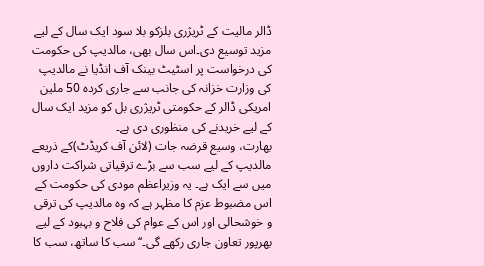ڈالر مالیت کے ٹریژری بلزکو بلا سود ایک سال کے لیے مزید توسیع دی۔اس سال بھی، مالدیپ کی حکومت کی درخواست پر اسٹیٹ بینک آف انڈیا نے مالدیپ کی وزارت خزانہ کی جانب سے جاری کردہ 50 ملین امریکی ڈالر کے حکومتی ٹریژری بل کو مزید ایک سال کے لیے خریدنے کی منظوری دی ہے۔
بھارت، وسیع قرضہ جات (لائن آف کریڈٹ)کے ذریعے مالدیپ کے لیے سب سے بڑے ترقیاتی شراکت داروں میں سے ایک ہے۔ یہ وزیراعظم مودی کی حکومت کے اس مضبوط عزم کا مظہر ہے کہ وہ مالدیپ کی ترقی و خوشحالی اور اس کے عوام کی فلاح و بہبود کے لیے بھرپور تعاون جاری رکھے گی۔‘‘سب کا ساتھ، سب کا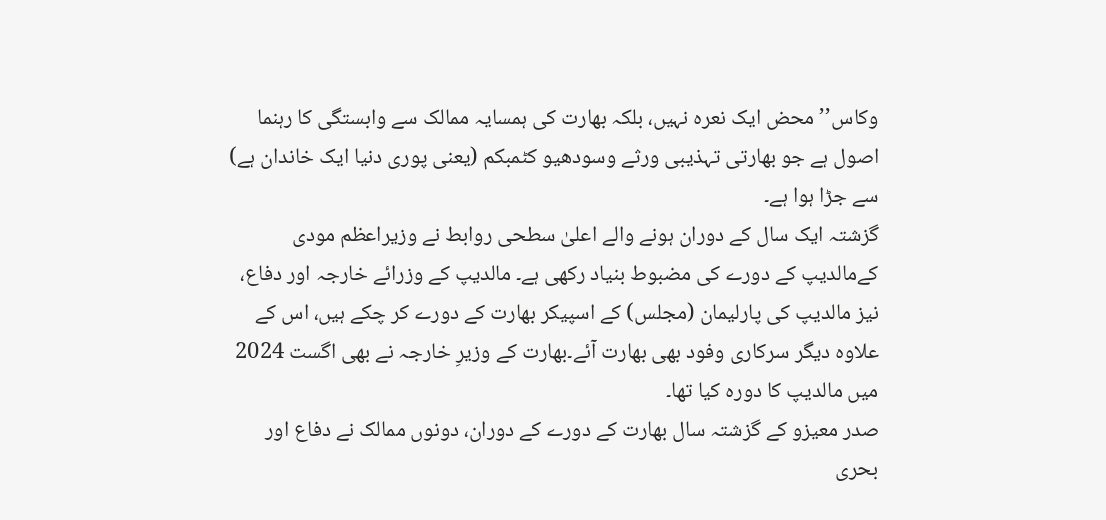وکاس’’ محض ایک نعرہ نہیں، بلکہ بھارت کی ہمسایہ ممالک سے وابستگی کا رہنما اصول ہے جو بھارتی تہذیبی ورثے وسودھیو کٹمبکم (یعنی پوری دنیا ایک خاندان ہے) سے جڑا ہوا ہے۔
گزشتہ ایک سال کے دوران ہونے والے اعلیٰ سطحی روابط نے وزیراعظم مودی کےمالدیپ کے دورے کی مضبوط بنیاد رکھی ہے۔ مالدیپ کے وزرائے خارجہ اور دفاع، نیز مالدیپ کی پارلیمان (مجلس) کے اسپیکر بھارت کے دورے کر چکے ہیں، اس کے علاوہ دیگر سرکاری وفود بھی بھارت آئے۔بھارت کے وزیرِ خارجہ نے بھی اگست 2024 میں مالدیپ کا دورہ کیا تھا۔
صدر معیزو کے گزشتہ سال بھارت کے دورے کے دوران، دونوں ممالک نے دفاع اور بحری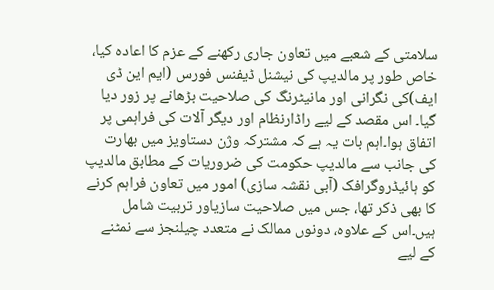سلامتی کے شعبے میں تعاون جاری رکھنے کے عزم کا اعادہ کیا، خاص طور پر مالدیپ کی نیشنل ڈیفنس فورس (ایم این ڈی ایف)کی نگرانی اور مانیٹرنگ کی صلاحیت بڑھانے پر زور دیا گیا۔ اس مقصد کے لیے راڈارنظام اور دیگر آلات کی فراہمی پر اتفاق ہوا۔اہم بات یہ ہے کہ مشترکہ وژن دستاویز میں بھارت کی جانب سے مالدیپ حکومت کی ضروریات کے مطابق مالدیپ کو ہائیڈروگرافک (آبی نقشہ سازی) امور میں تعاون فراہم کرنے کا بھی ذکر تھا، جس میں صلاحیت سازیاور تربیت شامل ہیں۔اس کے علاوہ، دونوں ممالک نے متعدد چیلنجز سے نمٹنے کے لیے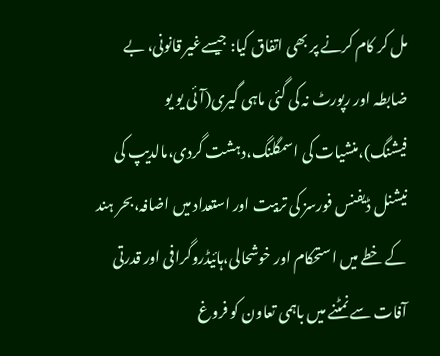مل کر کام کرنے پر بھی اتفاق کیا: جیسےغیر قانونی، بے ضابطہ اور رپورٹ نہ کی گئی ماہی گیری(آئی یو یو فیشنگ)،منشیات کی اسمگلنگ،دہشت گردی،مالدیپ کی نیشنل ڈیفنس فورسز کی تربیت اور استعداد میں اضافہ،بحر ہند کے خطے میں استحکام اور خوشحالی،ہائیڈروگرافی اور قدرتی آفات سے نمٹنے میں باہمی تعاون کو فروغ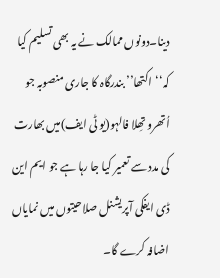دینا۔دونوں ممالک نے یہ بھی تسلیم کیا کہ‘‘اکتھا’’ بندرگاہ کا جاری منصوبہ جو اُتھرو تھِلا فالہو(یو ٹی ایف)میں بھارت کی مدد سے تعمیر کیا جا رہا ہے جو ایم این ڈی ایفکی آپریشنل صلاحیتوں میں نمایاں اضافہ کرے گا۔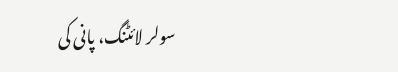سولر لائٹنگ، پانی کی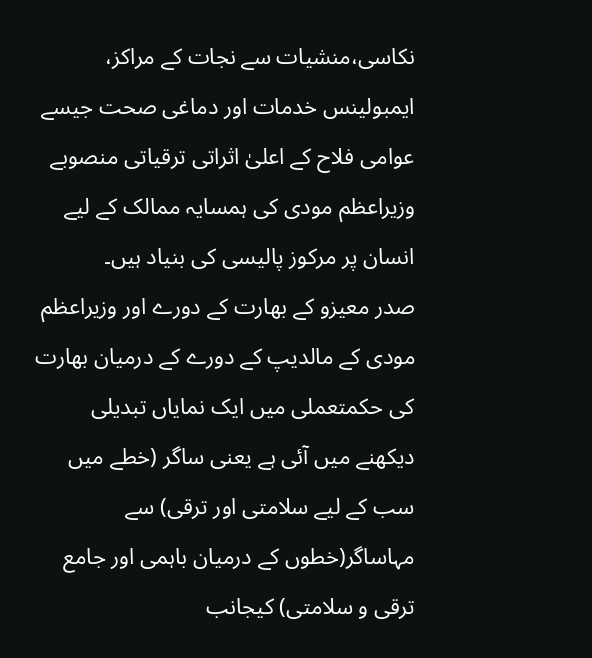نکاسی،منشیات سے نجات کے مراکز، ایمبولینس خدمات اور دماغی صحت جیسے عوامی فلاح کے اعلیٰ اثراتی ترقیاتی منصوبے وزیراعظم مودی کی ہمسایہ ممالک کے لیے انسان پر مرکوز پالیسی کی بنیاد ہیں۔
صدر معیزو کے بھارت کے دورے اور وزیراعظم مودی کے مالدیپ کے دورے کے درمیان بھارت کی حکمتعملی میں ایک نمایاں تبدیلی دیکھنے میں آئی ہے یعنی ساگر (خطے میں سب کے لیے سلامتی اور ترقی) سے مہاساگر(خطوں کے درمیان باہمی اور جامع ترقی و سلامتی) کیجانب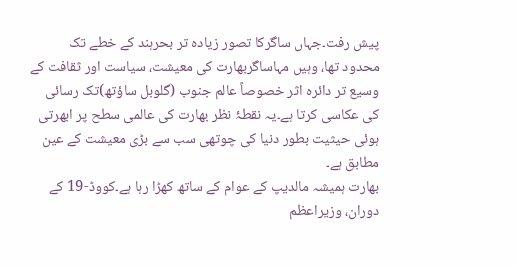پیش رفت۔جہاں ساگرکا تصور زیادہ تر بحرہند کے خطے تک محدود تھا، وہیں مہاساگربھارت کی معیشت، سیاست اور ثقافت کے وسیع تر دائرہ اثر خصوصاً عالم جنوب (گلوبل ساؤتھ)تک رسائی کی عکاسی کرتا ہے۔یہ نقطۂ نظر بھارت کی عالمی سطح پر ابھرتی ہوئی حیثیت بطور دنیا کی چوتھی سب سے بڑی معیشت کے عین مطابق ہے۔
بھارت ہمیشہ مالدیپ کے عوام کے ساتھ کھڑا رہا ہے۔کووڈ-19 کے دوران، وزیراعظم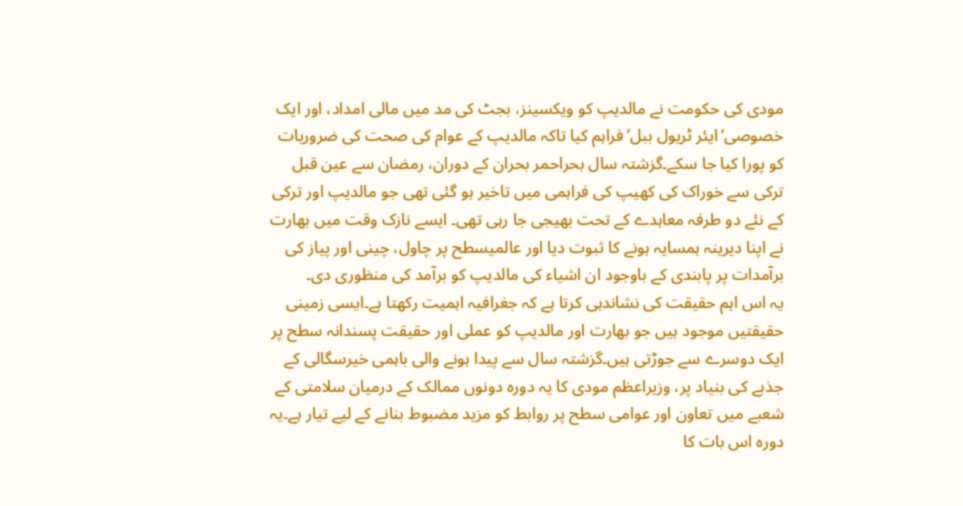مودی کی حکومت نے مالدیپ کو ویکسینز، بجٹ کی مد میں مالی امداد، اور ایک خصوصی‘ایئر ٹریول ببل’ فراہم کیا تاکہ مالدیپ کے عوام کی صحت کی ضروریات کو پورا کیا جا سکے۔گزشتہ سال بحراحمر بحران کے دوران، رمضان سے عین قبل ترکی سے خوراک کی کھیپ کی فراہمی میں تاخیر ہو گئی تھی جو مالدیپ اور ترکی کے نئے دو طرفہ معاہدے کے تحت بھیجی جا رہی تھی۔ ایسے نازک وقت میں بھارت نے اپنا دیرینہ ہمسایہ ہونے کا ثبوت دیا اور عالمیسطح پر چاول، چینی اور پیاز کی برآمدات پر پابندی کے باوجود ان اشیاء کی مالدیپ کو برآمد کی منظوری دی۔
یہ اس اہم حقیقت کی نشاندہی کرتا ہے کہ جغرافیہ اہمیت رکھتا ہے۔ایسی زمینی حقیقتیں موجود ہیں جو بھارت اور مالدیپ کو عملی اور حقیقت پسندانہ سطح پر ایک دوسرے سے جوڑتی ہیں۔گزشتہ سال سے پیدا ہونے والی باہمی خیرسگالی کے جذبے کی بنیاد پر، وزیراعظم مودی کا یہ دورہ دونوں ممالک کے درمیان سلامتی کے شعبے میں تعاون اور عوامی سطح پر روابط کو مزید مضبوط بنانے کے لیے تیار ہے۔یہ دورہ اس بات کا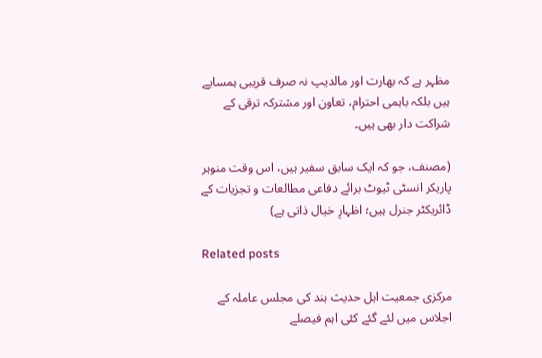مظہر ہے کہ بھارت اور مالدیپ نہ صرف قریبی ہمسایے ہیں بلکہ باہمی احترام، تعاون اور مشترکہ ترقی کے شراکت دار بھی ہیں۔

(مصنف، جو کہ ایک سابق سفیر ہیں، اس وقت منوہر پاریکر انسٹی ٹیوٹ برائے دفاعی مطالعات و تجزیات کے ڈائریکٹر جنرل ہیں؛ اظہارِ خیال ذاتی ہے)

Related posts

مرکزی جمعیت اہل حدیث ہند کی مجلس عاملہ کے اجلاس میں لئے گئے کئی اہم فیصلے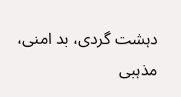دہشت گردی، بد امنی، مذہبی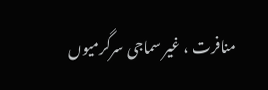منافرت ، غیر سماجی سرگرمیوں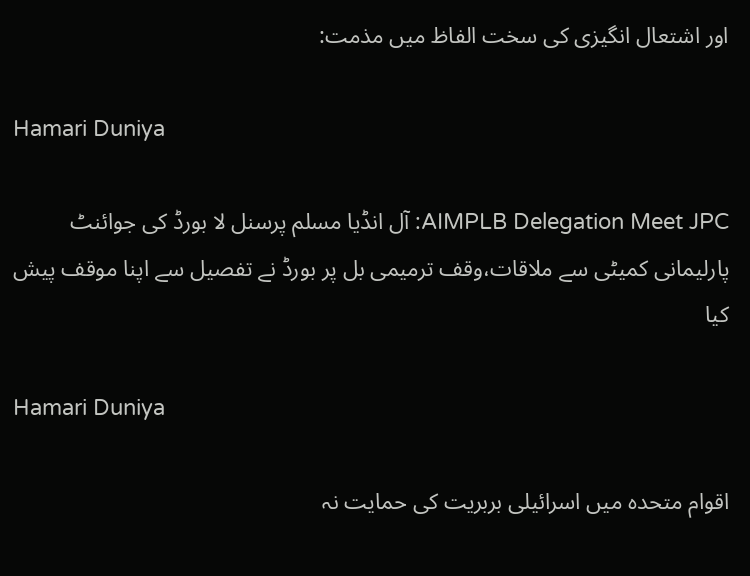اور اشتعال انگیزی کی سخت الفاظ میں مذمت:

Hamari Duniya

AIMPLB Delegation Meet JPC: آل انڈیا مسلم پرسنل لا بورڈ کی جوائنٹ پارلیمانی کمیٹی سے ملاقات،وقف ترمیمی بل پر بورڈ نے تفصیل سے اپنا موقف پیش کیا

Hamari Duniya

اقوام متحدہ میں اسرائیلی بربریت کی حمایت نہ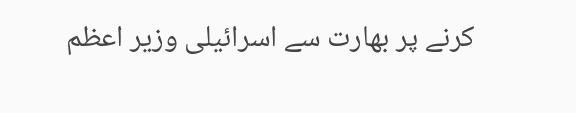کرنے پر بھارت سے اسرائیلی وزیر اعظم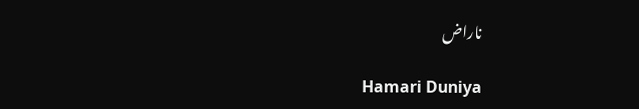ناراض

Hamari Duniya